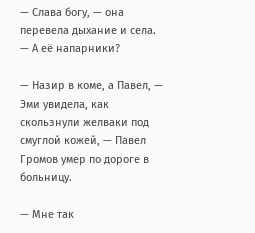— Слава богу, — она перевела дыхание и села. — А её напарники?

— Назир в коме, а Павел, — Эми увидела, как скользнули желваки под смуглой кожей, — Павел Громов умер по дороге в больницу.

— Мне так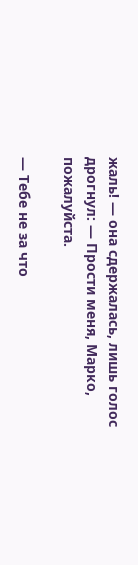жаль! — она сдержалась, лишь голос дрогнул: — Прости меня, Марко, пожалуйста.

— Тебе не за что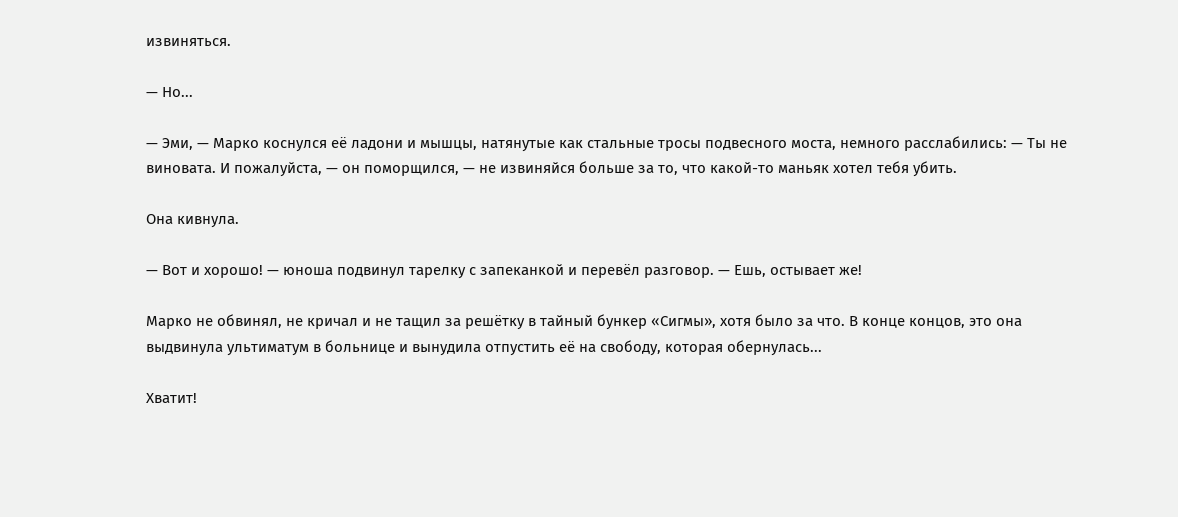извиняться.

— Но...

— Эми, — Марко коснулся её ладони и мышцы, натянутые как стальные тросы подвесного моста, немного расслабились: — Ты не виновата. И пожалуйста, — он поморщился, — не извиняйся больше за то, что какой-то маньяк хотел тебя убить.

Она кивнула.

— Вот и хорошо! — юноша подвинул тарелку с запеканкой и перевёл разговор. — Ешь, остывает же!

Марко не обвинял, не кричал и не тащил за решётку в тайный бункер «Сигмы», хотя было за что. В конце концов, это она выдвинула ультиматум в больнице и вынудила отпустить её на свободу, которая обернулась...

Хватит!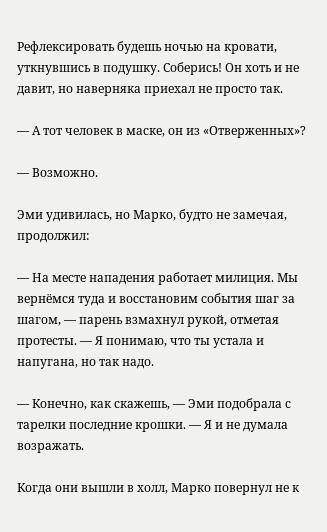Рефлексировать будешь ночью на кровати, уткнувшись в подушку. Соберись! Он хоть и не давит, но наверняка приехал не просто так.

— А тот человек в маске, он из «Отверженных»?

— Возможно.

Эми удивилась, но Марко, будто не замечая, продолжил:

— На месте нападения работает милиция. Мы вернёмся туда и восстановим события шаг за шагом, — парень взмахнул рукой, отметая протесты. — Я понимаю, что ты устала и напугана, но так надо.

— Конечно, как скажешь, — Эми подобрала с тарелки последние крошки. — Я и не думала возражать.

Когда они вышли в холл, Марко повернул не к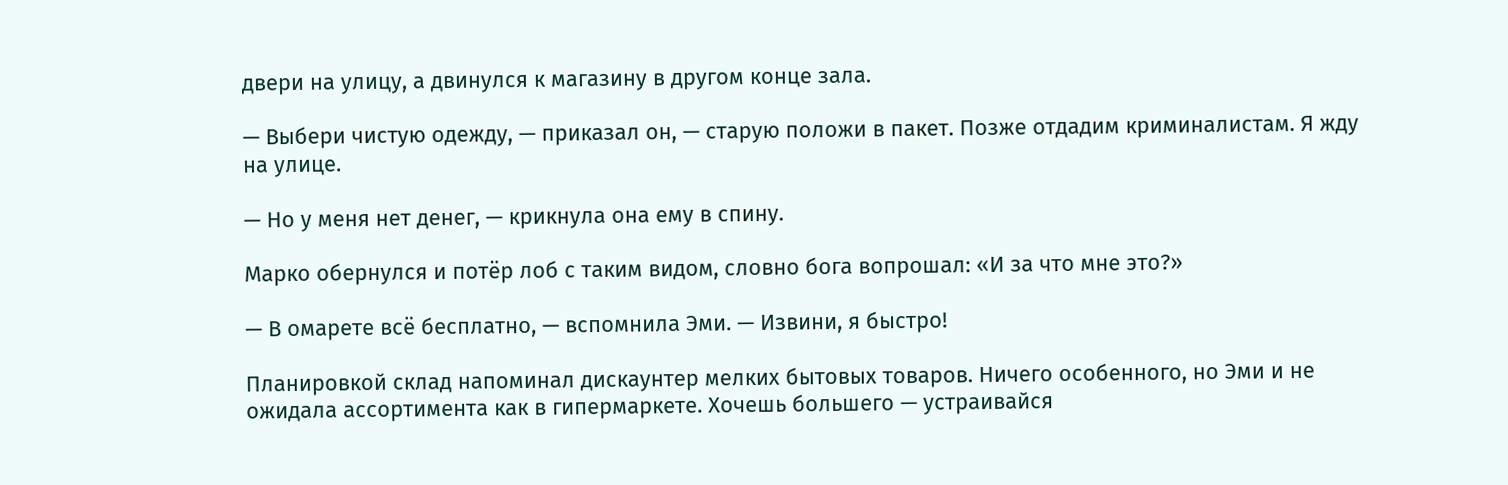двери на улицу, а двинулся к магазину в другом конце зала.

— Выбери чистую одежду, — приказал он, — старую положи в пакет. Позже отдадим криминалистам. Я жду на улице.

— Но у меня нет денег, — крикнула она ему в спину.

Марко обернулся и потёр лоб с таким видом, словно бога вопрошал: «И за что мне это?»

— В омарете всё бесплатно, — вспомнила Эми. — Извини, я быстро!

Планировкой склад напоминал дискаунтер мелких бытовых товаров. Ничего особенного, но Эми и не ожидала ассортимента как в гипермаркете. Хочешь большего — устраивайся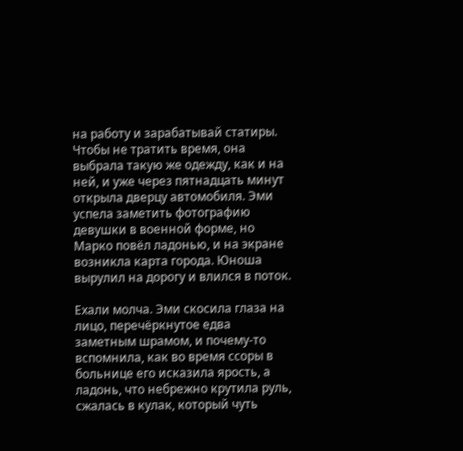на работу и зарабатывай статиры. Чтобы не тратить время, она выбрала такую же одежду, как и на ней, и уже через пятнадцать минут открыла дверцу автомобиля. Эми успела заметить фотографию девушки в военной форме, но Марко повёл ладонью, и на экране возникла карта города. Юноша вырулил на дорогу и влился в поток.

Ехали молча. Эми скосила глаза на лицо, перечёркнутое едва заметным шрамом, и почему-то вспомнила, как во время ссоры в больнице его исказила ярость, а ладонь, что небрежно крутила руль, сжалась в кулак, который чуть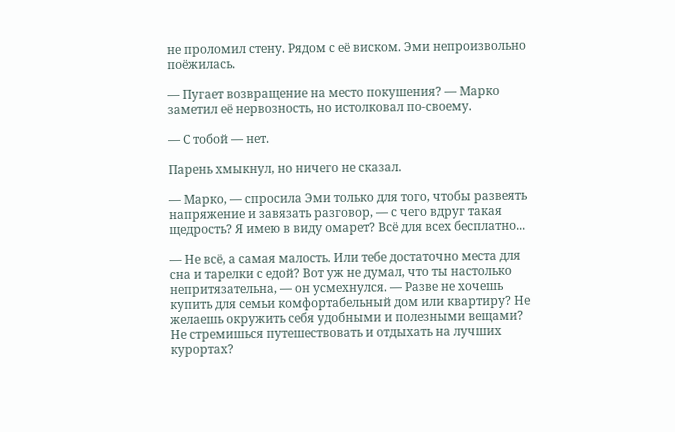не проломил стену. Рядом с её виском. Эми непроизвольно поёжилась.

— Пугает возвращение на место покушения? — Марко заметил её нервозность, но истолковал по-своему.

— С тобой — нет.

Парень хмыкнул, но ничего не сказал.

— Марко, — спросила Эми только для того, чтобы развеять напряжение и завязать разговор, — с чего вдруг такая щедрость? Я имею в виду омарет? Всё для всех бесплатно...

— Не всё, а самая малость. Или тебе достаточно места для сна и тарелки с едой? Вот уж не думал, что ты настолько непритязательна, — он усмехнулся. — Разве не хочешь купить для семьи комфортабельный дом или квартиру? Не желаешь окружить себя удобными и полезными вещами? Не стремишься путешествовать и отдыхать на лучших курортах?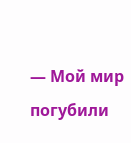— Мой мир погубили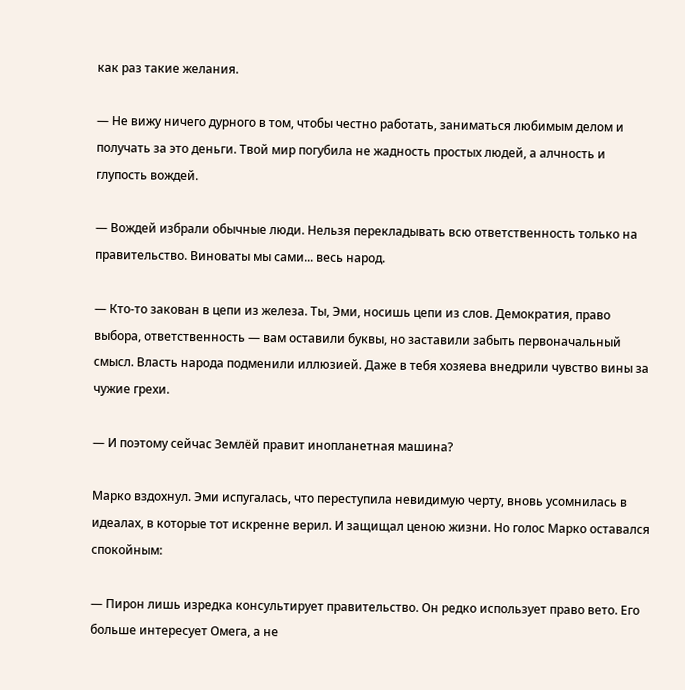как раз такие желания.

— Не вижу ничего дурного в том, чтобы честно работать, заниматься любимым делом и получать за это деньги. Твой мир погубила не жадность простых людей, а алчность и глупость вождей.

— Вождей избрали обычные люди. Нельзя перекладывать всю ответственность только на правительство. Виноваты мы сами... весь народ.

— Кто-то закован в цепи из железа. Ты, Эми, носишь цепи из слов. Демократия, право выбора, ответственность — вам оставили буквы, но заставили забыть первоначальный смысл. Власть народа подменили иллюзией. Даже в тебя хозяева внедрили чувство вины за чужие грехи.

— И поэтому сейчас Землёй правит инопланетная машина?

Марко вздохнул. Эми испугалась, что переступила невидимую черту, вновь усомнилась в идеалах, в которые тот искренне верил. И защищал ценою жизни. Но голос Марко оставался спокойным:

— Пирон лишь изредка консультирует правительство. Он редко использует право вето. Его больше интересует Омега, а не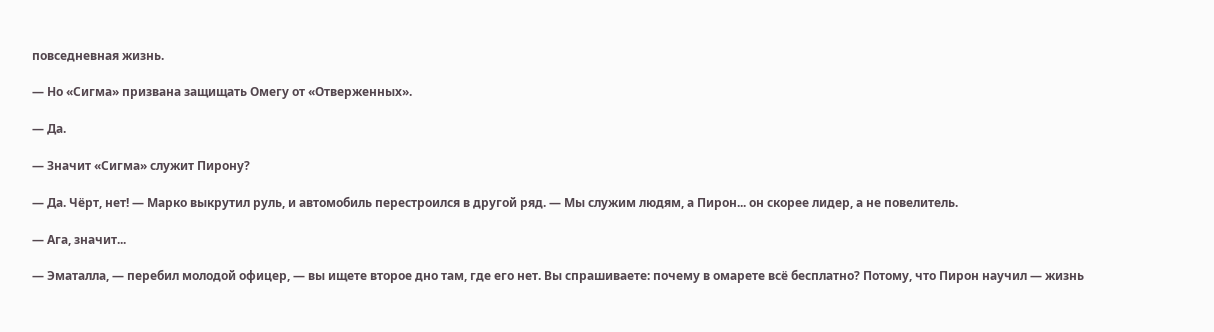повседневная жизнь.

— Но «Сигма» призвана защищать Омегу от «Отверженных».

— Да.

— Значит «Сигма» служит Пирону?

— Да. Чёрт, нет! — Марко выкрутил руль, и автомобиль перестроился в другой ряд. — Мы служим людям, а Пирон... он скорее лидер, а не повелитель.

— Ага, значит...

— Эматалла, — перебил молодой офицер, — вы ищете второе дно там, где его нет. Вы спрашиваете: почему в омарете всё бесплатно? Потому, что Пирон научил — жизнь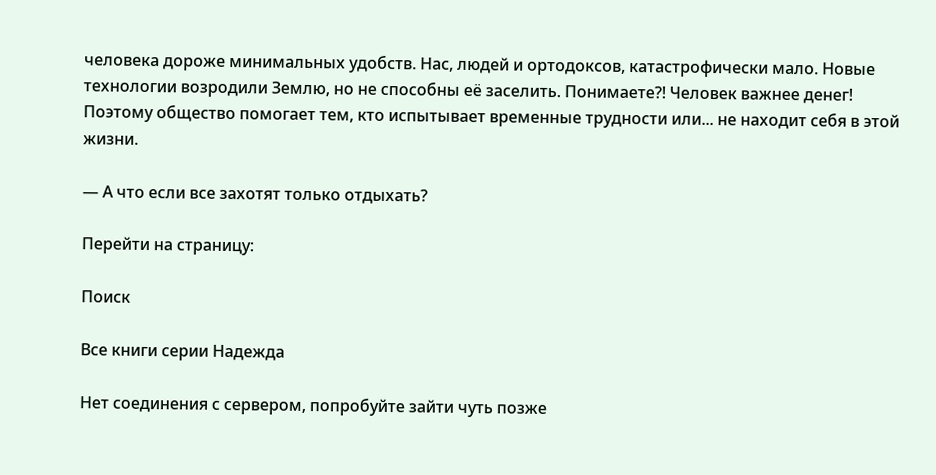человека дороже минимальных удобств. Нас, людей и ортодоксов, катастрофически мало. Новые технологии возродили Землю, но не способны её заселить. Понимаете?! Человек важнее денег! Поэтому общество помогает тем, кто испытывает временные трудности или... не находит себя в этой жизни.

— А что если все захотят только отдыхать?

Перейти на страницу:

Поиск

Все книги серии Надежда

Нет соединения с сервером, попробуйте зайти чуть позже